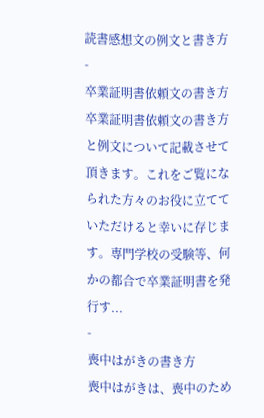読書感想文の例文と書き方
-
卒業証明書依頼文の書き方
卒業証明書依頼文の書き方と例文について記載させて頂きます。これをご覧になられた方々のお役に立てていただけると幸いに存じます。専門学校の受験等、何かの都合で卒業証明書を発行す...
-
喪中はがきの書き方
喪中はがきは、喪中のため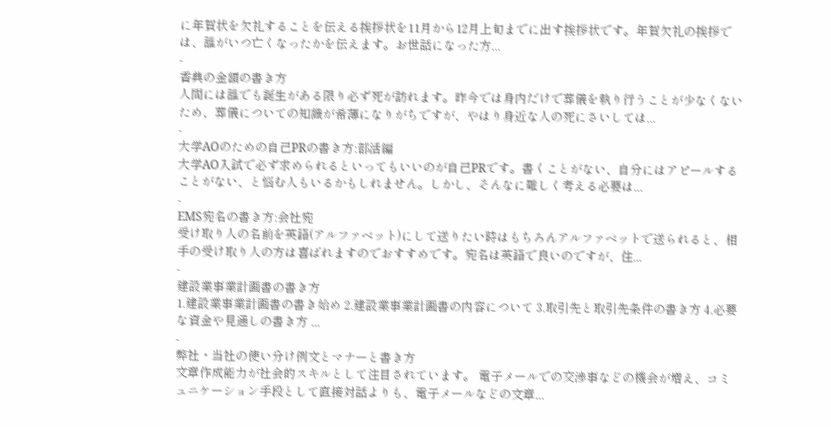に年賀状を欠礼することを伝える挨拶状を11月から12月上旬までに出す挨拶状です。年賀欠礼の挨拶では、誰がいつ亡くなったかを伝えます。お世話になった方...
-
香典の金額の書き方
人間には誰でも誕生がある限り必ず死が訪れます。昨今では身内だけで葬儀を執り行うことが少なくないため、葬儀についての知識が希薄になりがちですが、やはり身近な人の死にさいしては...
-
大学AOのための自己PRの書き方:部活編
大学AO入試で必ず求められるといってもいいのが自己PRです。書くことがない、自分にはアピールすることがない、と悩む人もいるかもしれません。しかし、そんなに難しく考える必要は...
-
EMS宛名の書き方:会社宛
受け取り人の名前を英語(アルファベット)にして送りたい時はもちろんアルファベットで送られると、相手の受け取り人の方は喜ばれますのでおすすめです。宛名は英語で良いのですが、住...
-
建設業事業計画書の書き方
1.建設業事業計画書の書き始め 2.建設業事業計画書の内容について 3.取引先と取引先条件の書き方 4.必要な資金や見通しの書き方 ...
-
弊社・当社の使い分け例文とマナーと書き方
文章作成能力が社会的スキルとして注目されています。 電子メールでの交渉事などの機会が増え、コミュニケーション手段として直接対話よりも、電子メールなどの文章...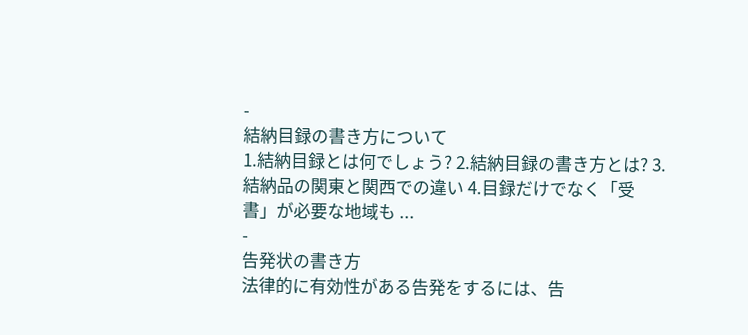-
結納目録の書き方について
1.結納目録とは何でしょう? 2.結納目録の書き方とは? 3.結納品の関東と関西での違い 4.目録だけでなく「受書」が必要な地域も ...
-
告発状の書き方
法律的に有効性がある告発をするには、告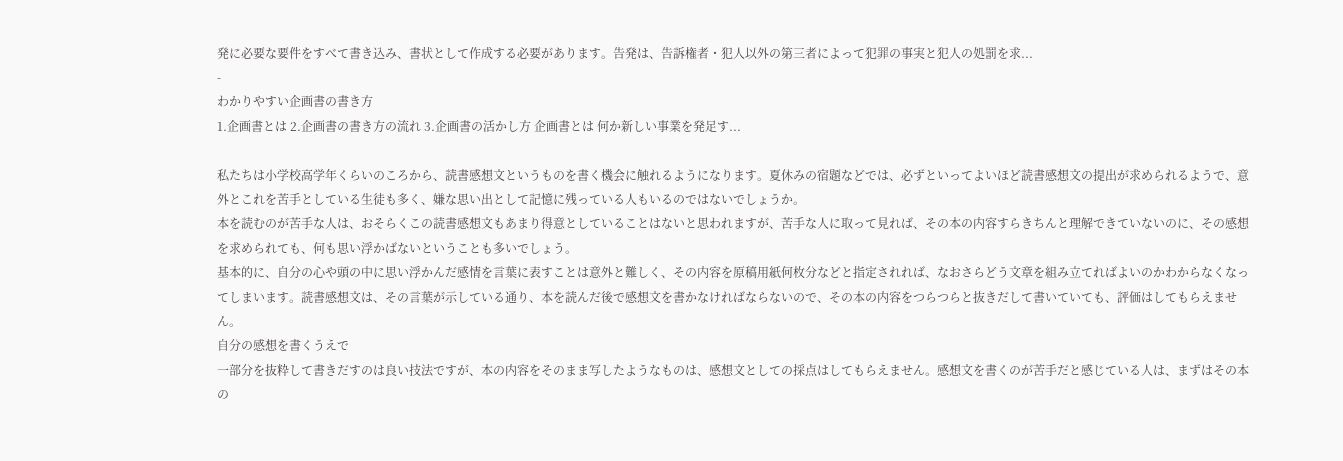発に必要な要件をすべて書き込み、書状として作成する必要があります。告発は、告訴権者・犯人以外の第三者によって犯罪の事実と犯人の処罰を求...
-
わかりやすい企画書の書き方
1.企画書とは 2.企画書の書き方の流れ 3.企画書の活かし方 企画書とは 何か新しい事業を発足す...

私たちは小学校高学年くらいのころから、読書感想文というものを書く機会に触れるようになります。夏休みの宿題などでは、必ずといってよいほど読書感想文の提出が求められるようで、意外とこれを苦手としている生徒も多く、嫌な思い出として記憶に残っている人もいるのではないでしょうか。
本を読むのが苦手な人は、おそらくこの読書感想文もあまり得意としていることはないと思われますが、苦手な人に取って見れば、その本の内容すらきちんと理解できていないのに、その感想を求められても、何も思い浮かばないということも多いでしょう。
基本的に、自分の心や頭の中に思い浮かんだ感情を言葉に表すことは意外と難しく、その内容を原稿用紙何枚分などと指定されれば、なおさらどう文章を組み立てればよいのかわからなくなってしまいます。読書感想文は、その言葉が示している通り、本を読んだ後で感想文を書かなければならないので、その本の内容をつらつらと抜きだして書いていても、評価はしてもらえません。
自分の感想を書くうえで
一部分を抜粋して書きだすのは良い技法ですが、本の内容をそのまま写したようなものは、感想文としての採点はしてもらえません。感想文を書くのが苦手だと感じている人は、まずはその本の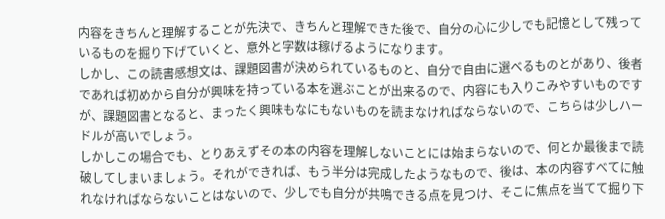内容をきちんと理解することが先決で、きちんと理解できた後で、自分の心に少しでも記憶として残っているものを掘り下げていくと、意外と字数は稼げるようになります。
しかし、この読書感想文は、課題図書が決められているものと、自分で自由に選べるものとがあり、後者であれば初めから自分が興味を持っている本を選ぶことが出来るので、内容にも入りこみやすいものですが、課題図書となると、まったく興味もなにもないものを読まなければならないので、こちらは少しハードルが高いでしょう。
しかしこの場合でも、とりあえずその本の内容を理解しないことには始まらないので、何とか最後まで読破してしまいましょう。それができれば、もう半分は完成したようなもので、後は、本の内容すべてに触れなければならないことはないので、少しでも自分が共鳴できる点を見つけ、そこに焦点を当てて掘り下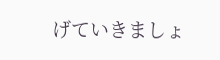げていきましょ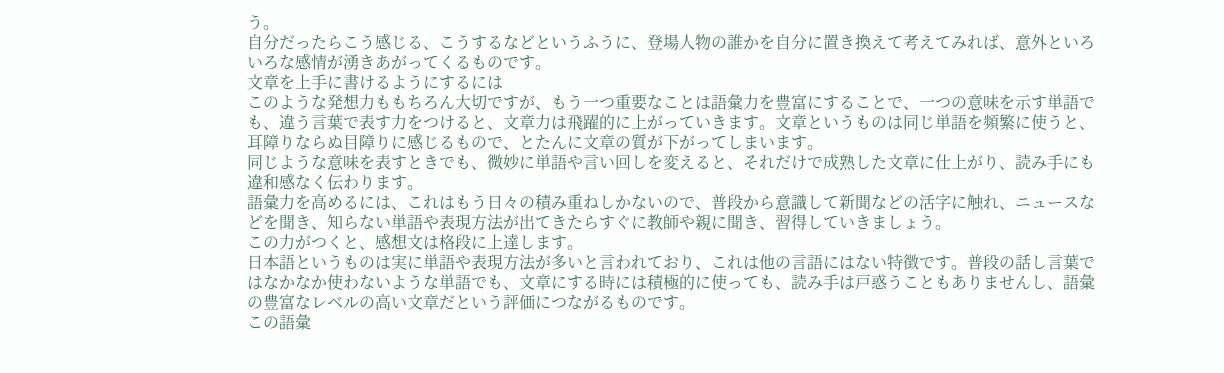う。
自分だったらこう感じる、こうするなどというふうに、登場人物の誰かを自分に置き換えて考えてみれば、意外といろいろな感情が湧きあがってくるものです。
文章を上手に書けるようにするには
このような発想力ももちろん大切ですが、もう一つ重要なことは語彙力を豊富にすることで、一つの意味を示す単語でも、違う言葉で表す力をつけると、文章力は飛躍的に上がっていきます。文章というものは同じ単語を頻繁に使うと、耳障りならぬ目障りに感じるもので、とたんに文章の質が下がってしまいます。
同じような意味を表すときでも、微妙に単語や言い回しを変えると、それだけで成熟した文章に仕上がり、読み手にも違和感なく伝わります。
語彙力を高めるには、これはもう日々の積み重ねしかないので、普段から意識して新聞などの活字に触れ、ニュースなどを聞き、知らない単語や表現方法が出てきたらすぐに教師や親に聞き、習得していきましょう。
この力がつくと、感想文は格段に上達します。
日本語というものは実に単語や表現方法が多いと言われており、これは他の言語にはない特徴です。普段の話し言葉ではなかなか使わないような単語でも、文章にする時には積極的に使っても、読み手は戸惑うこともありませんし、語彙の豊富なレベルの高い文章だという評価につながるものです。
この語彙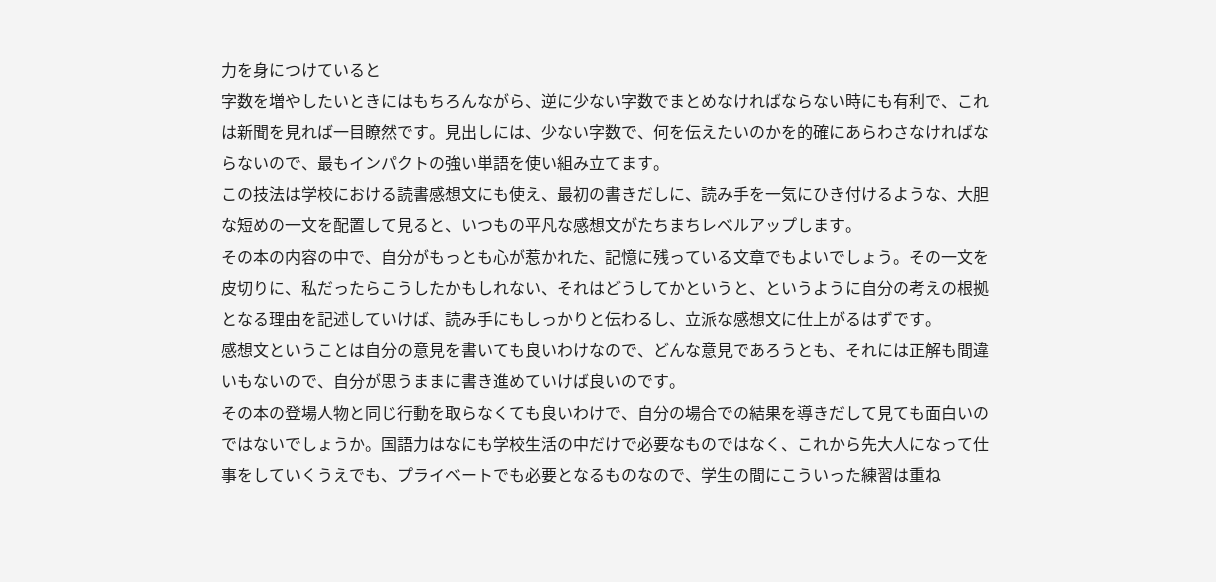力を身につけていると
字数を増やしたいときにはもちろんながら、逆に少ない字数でまとめなければならない時にも有利で、これは新聞を見れば一目瞭然です。見出しには、少ない字数で、何を伝えたいのかを的確にあらわさなければならないので、最もインパクトの強い単語を使い組み立てます。
この技法は学校における読書感想文にも使え、最初の書きだしに、読み手を一気にひき付けるような、大胆な短めの一文を配置して見ると、いつもの平凡な感想文がたちまちレベルアップします。
その本の内容の中で、自分がもっとも心が惹かれた、記憶に残っている文章でもよいでしょう。その一文を皮切りに、私だったらこうしたかもしれない、それはどうしてかというと、というように自分の考えの根拠となる理由を記述していけば、読み手にもしっかりと伝わるし、立派な感想文に仕上がるはずです。
感想文ということは自分の意見を書いても良いわけなので、どんな意見であろうとも、それには正解も間違いもないので、自分が思うままに書き進めていけば良いのです。
その本の登場人物と同じ行動を取らなくても良いわけで、自分の場合での結果を導きだして見ても面白いのではないでしょうか。国語力はなにも学校生活の中だけで必要なものではなく、これから先大人になって仕事をしていくうえでも、プライベートでも必要となるものなので、学生の間にこういった練習は重ね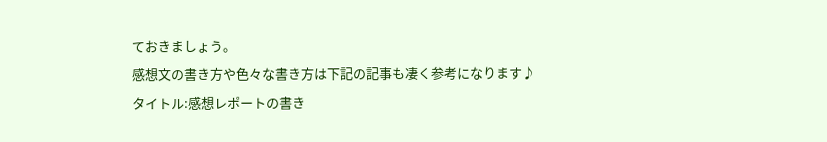ておきましょう。
感想文の書き方や色々な書き方は下記の記事も凄く参考になります♪
タイトル:感想レポートの書き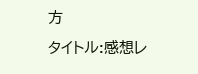方
タイトル:感想レ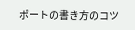ポートの書き方のコツ